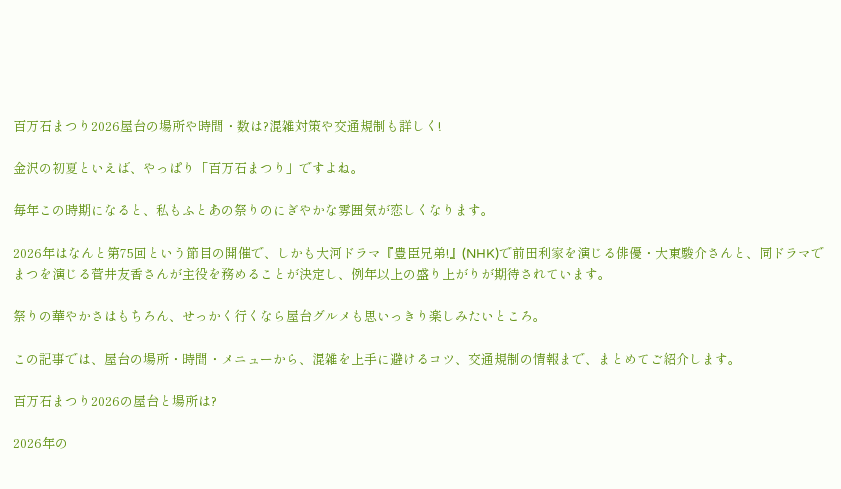百万石まつり2026屋台の場所や時間・数は?混雑対策や交通規制も詳しく!

金沢の初夏といえば、やっぱり「百万石まつり」ですよね。

毎年この時期になると、私もふとあの祭りのにぎやかな雰囲気が恋しくなります。

2026年はなんと第75回という節目の開催で、しかも大河ドラマ『豊臣兄弟!』(NHK)で前田利家を演じる俳優・大東駿介さんと、同ドラマでまつを演じる菅井友香さんが主役を務めることが決定し、例年以上の盛り上がりが期待されています。

祭りの華やかさはもちろん、せっかく行くなら屋台グルメも思いっきり楽しみたいところ。

この記事では、屋台の場所・時間・メニューから、混雑を上手に避けるコツ、交通規制の情報まで、まとめてご紹介します。

百万石まつり2026の屋台と場所は?

2026年の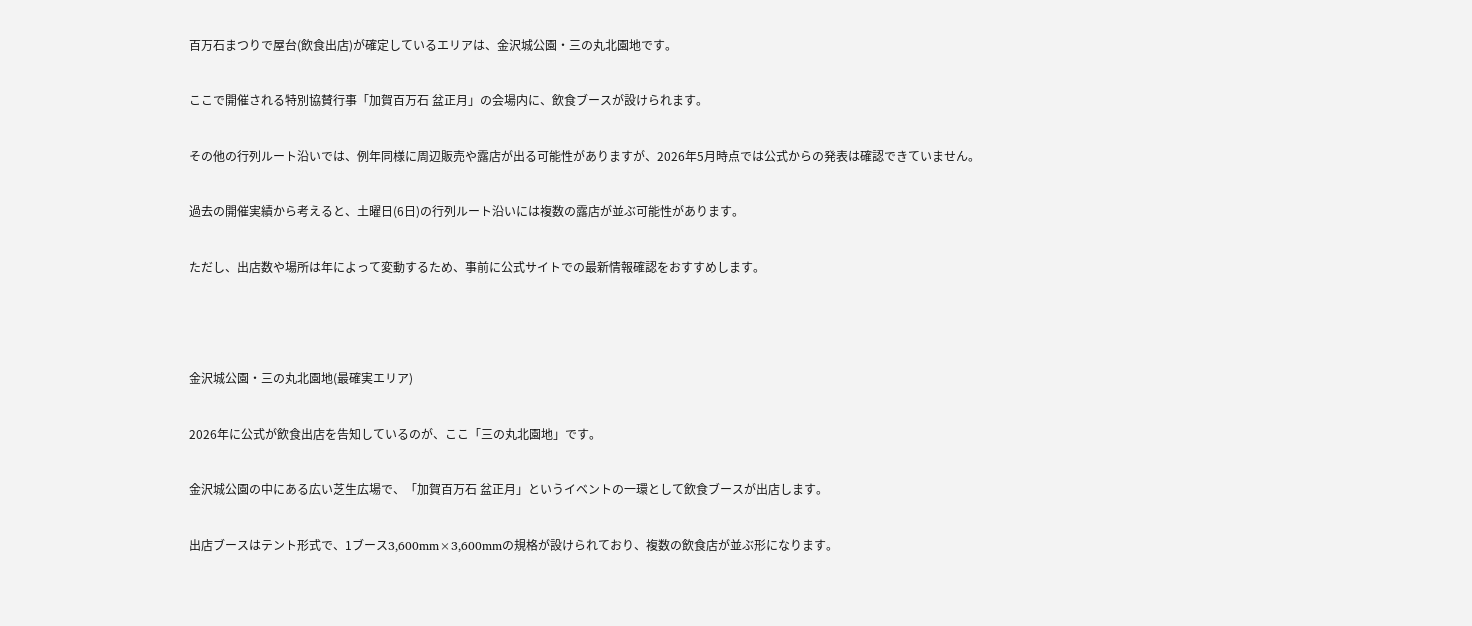百万石まつりで屋台(飲食出店)が確定しているエリアは、金沢城公園・三の丸北園地です。

ここで開催される特別協賛行事「加賀百万石 盆正月」の会場内に、飲食ブースが設けられます。

その他の行列ルート沿いでは、例年同様に周辺販売や露店が出る可能性がありますが、2026年5月時点では公式からの発表は確認できていません。

過去の開催実績から考えると、土曜日(6日)の行列ルート沿いには複数の露店が並ぶ可能性があります。

ただし、出店数や場所は年によって変動するため、事前に公式サイトでの最新情報確認をおすすめします。



金沢城公園・三の丸北園地(最確実エリア)

2026年に公式が飲食出店を告知しているのが、ここ「三の丸北園地」です。

金沢城公園の中にある広い芝生広場で、「加賀百万石 盆正月」というイベントの一環として飲食ブースが出店します。

出店ブースはテント形式で、1ブース3,600mm×3,600mmの規格が設けられており、複数の飲食店が並ぶ形になります。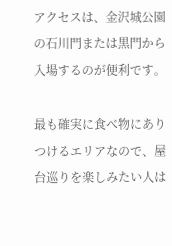アクセスは、金沢城公園の石川門または黒門から入場するのが便利です。

最も確実に食べ物にありつけるエリアなので、屋台巡りを楽しみたい人は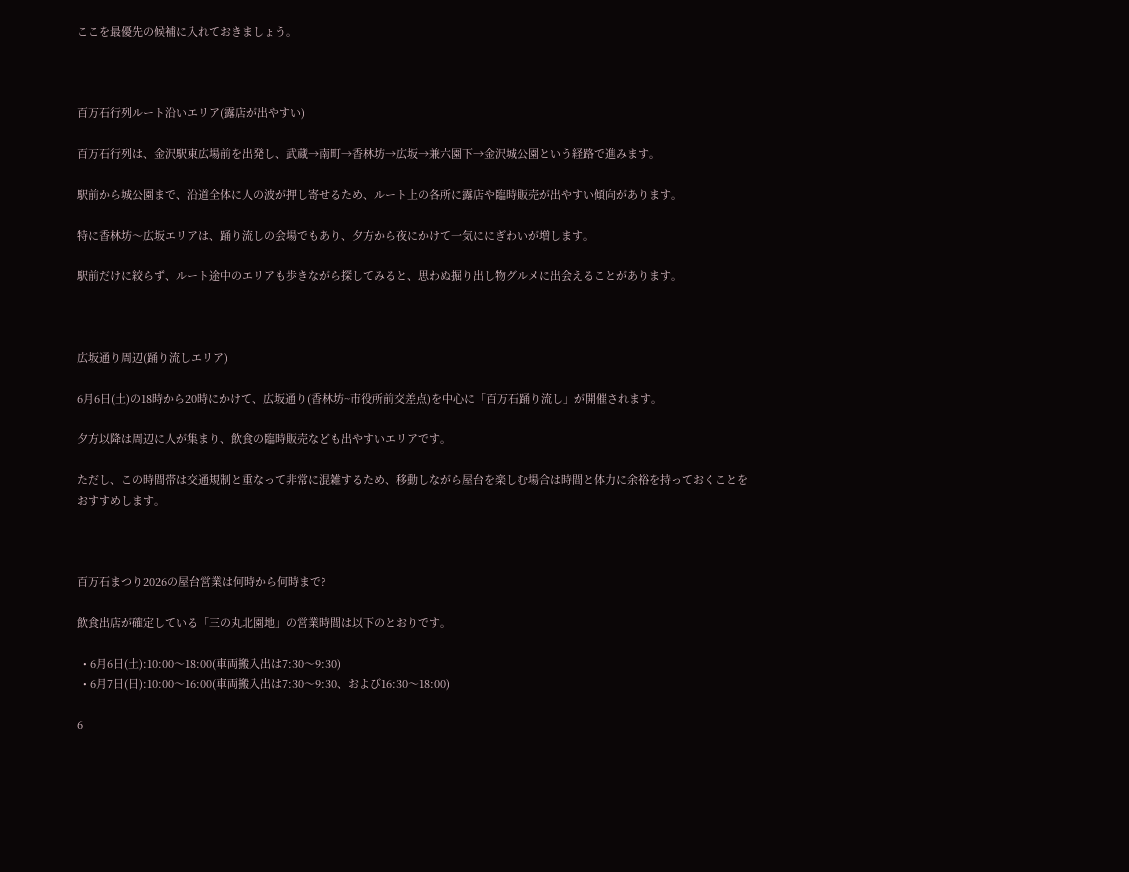ここを最優先の候補に入れておきましょう。



百万石行列ルート沿いエリア(露店が出やすい)

百万石行列は、金沢駅東広場前を出発し、武蔵→南町→香林坊→広坂→兼六園下→金沢城公園という経路で進みます。

駅前から城公園まで、沿道全体に人の波が押し寄せるため、ルート上の各所に露店や臨時販売が出やすい傾向があります。

特に香林坊〜広坂エリアは、踊り流しの会場でもあり、夕方から夜にかけて一気ににぎわいが増します。

駅前だけに絞らず、ルート途中のエリアも歩きながら探してみると、思わぬ掘り出し物グルメに出会えることがあります。



広坂通り周辺(踊り流しエリア)

6月6日(土)の18時から20時にかけて、広坂通り(香林坊~市役所前交差点)を中心に「百万石踊り流し」が開催されます。

夕方以降は周辺に人が集まり、飲食の臨時販売なども出やすいエリアです。

ただし、この時間帯は交通規制と重なって非常に混雑するため、移動しながら屋台を楽しむ場合は時間と体力に余裕を持っておくことをおすすめします。



百万石まつり2026の屋台営業は何時から何時まで?

飲食出店が確定している「三の丸北園地」の営業時間は以下のとおりです。

  • 6月6日(土):10:00〜18:00(車両搬入出は7:30〜9:30)
  • 6月7日(日):10:00〜16:00(車両搬入出は7:30〜9:30、および16:30〜18:00)

6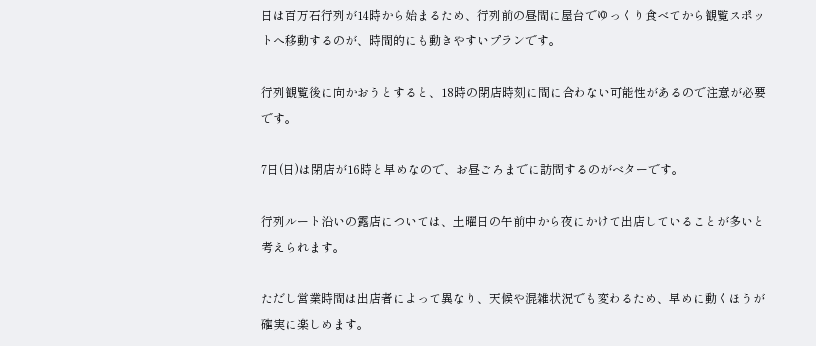日は百万石行列が14時から始まるため、行列前の昼間に屋台でゆっくり食べてから観覧スポットへ移動するのが、時間的にも動きやすいプランです。

行列観覧後に向かおうとすると、18時の閉店時刻に間に合わない可能性があるので注意が必要です。

7日(日)は閉店が16時と早めなので、お昼ごろまでに訪問するのがベターです。

行列ルート沿いの露店については、土曜日の午前中から夜にかけて出店していることが多いと考えられます。

ただし営業時間は出店者によって異なり、天候や混雑状況でも変わるため、早めに動くほうが確実に楽しめます。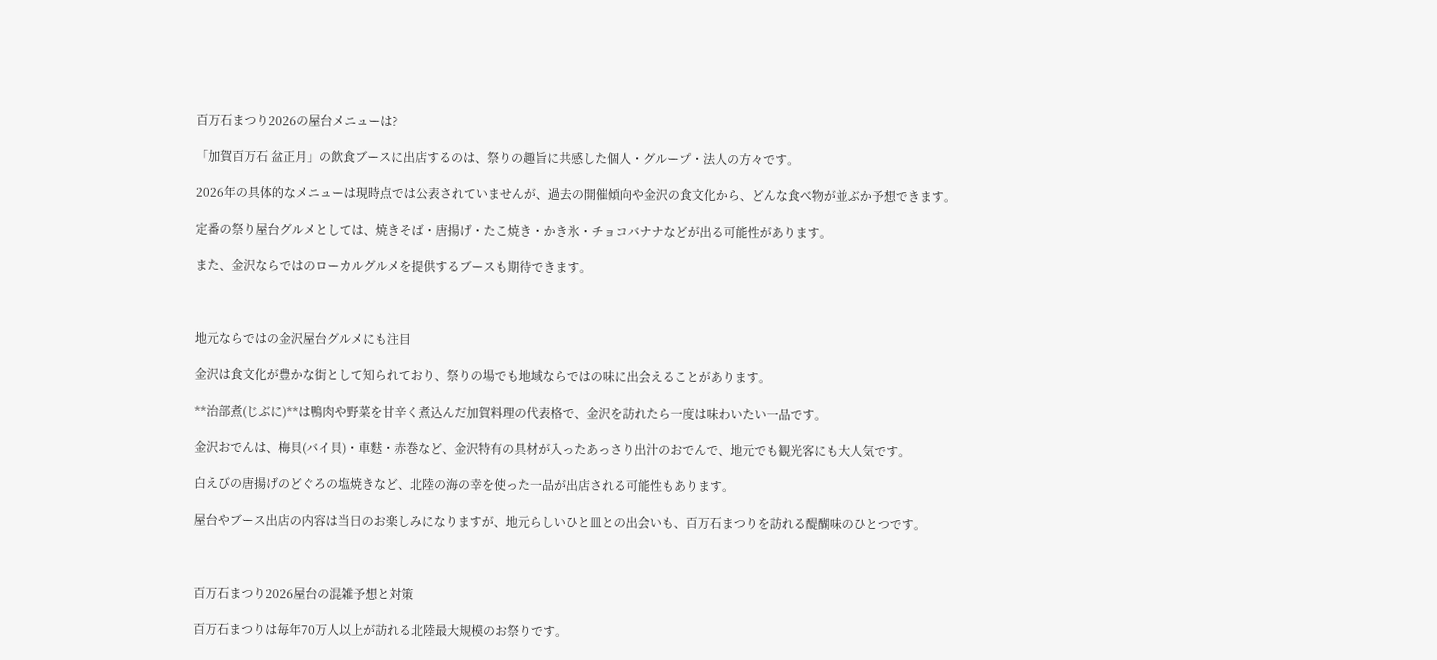百万石まつり2026の屋台メニューは?

「加賀百万石 盆正月」の飲食ブースに出店するのは、祭りの趣旨に共感した個人・グループ・法人の方々です。

2026年の具体的なメニューは現時点では公表されていませんが、過去の開催傾向や金沢の食文化から、どんな食べ物が並ぶか予想できます。

定番の祭り屋台グルメとしては、焼きそば・唐揚げ・たこ焼き・かき氷・チョコバナナなどが出る可能性があります。

また、金沢ならではのローカルグルメを提供するブースも期待できます。



地元ならではの金沢屋台グルメにも注目

金沢は食文化が豊かな街として知られており、祭りの場でも地域ならではの味に出会えることがあります。

**治部煮(じぶに)**は鴨肉や野菜を甘辛く煮込んだ加賀料理の代表格で、金沢を訪れたら一度は味わいたい一品です。

金沢おでんは、梅貝(バイ貝)・車麩・赤巻など、金沢特有の具材が入ったあっさり出汁のおでんで、地元でも観光客にも大人気です。

白えびの唐揚げのどぐろの塩焼きなど、北陸の海の幸を使った一品が出店される可能性もあります。

屋台やブース出店の内容は当日のお楽しみになりますが、地元らしいひと皿との出会いも、百万石まつりを訪れる醍醐味のひとつです。



百万石まつり2026屋台の混雑予想と対策

百万石まつりは毎年70万人以上が訪れる北陸最大規模のお祭りです。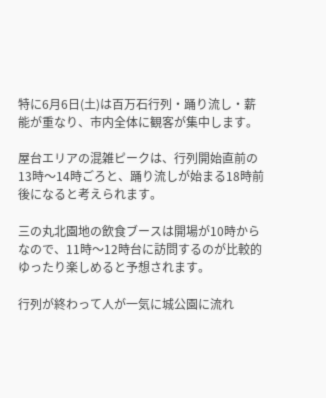特に6月6日(土)は百万石行列・踊り流し・薪能が重なり、市内全体に観客が集中します。

屋台エリアの混雑ピークは、行列開始直前の13時〜14時ごろと、踊り流しが始まる18時前後になると考えられます。

三の丸北園地の飲食ブースは開場が10時からなので、11時〜12時台に訪問するのが比較的ゆったり楽しめると予想されます。

行列が終わって人が一気に城公園に流れ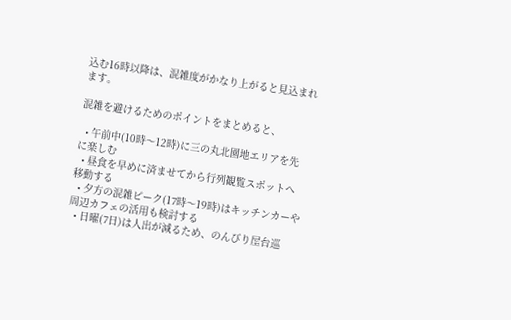込む16時以降は、混雑度がかなり上がると見込まれます。

混雑を避けるためのポイントをまとめると、

  • 午前中(10時〜12時)に三の丸北園地エリアを先に楽しむ
  • 昼食を早めに済ませてから行列観覧スポットへ移動する
  • 夕方の混雑ピーク(17時〜19時)はキッチンカーや周辺カフェの活用も検討する
  • 日曜(7日)は人出が減るため、のんびり屋台巡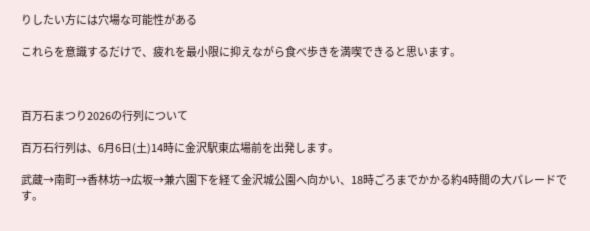りしたい方には穴場な可能性がある

これらを意識するだけで、疲れを最小限に抑えながら食べ歩きを満喫できると思います。



百万石まつり2026の行列について

百万石行列は、6月6日(土)14時に金沢駅東広場前を出発します。

武蔵→南町→香林坊→広坂→兼六園下を経て金沢城公園へ向かい、18時ごろまでかかる約4時間の大パレードです。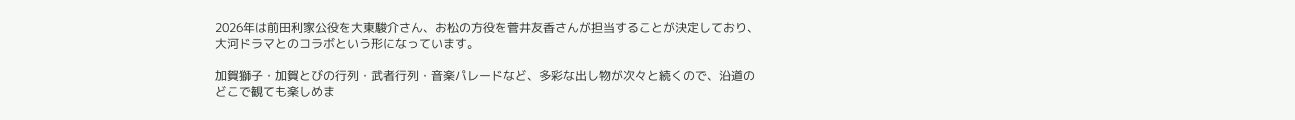2026年は前田利家公役を大東駿介さん、お松の方役を菅井友香さんが担当することが決定しており、大河ドラマとのコラボという形になっています。

加賀獅子・加賀とびの行列・武者行列・音楽パレードなど、多彩な出し物が次々と続くので、沿道のどこで観ても楽しめま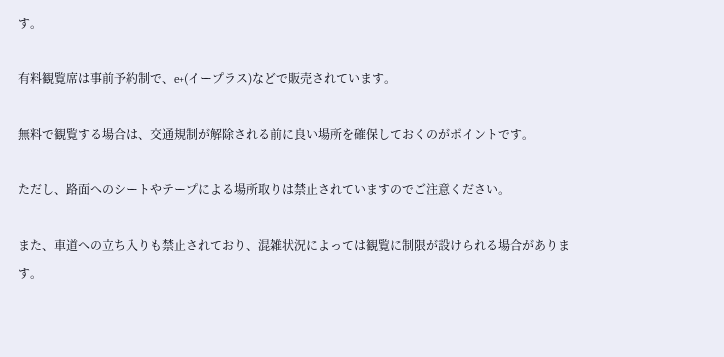す。

有料観覧席は事前予約制で、e+(イープラス)などで販売されています。

無料で観覧する場合は、交通規制が解除される前に良い場所を確保しておくのがポイントです。

ただし、路面へのシートやテープによる場所取りは禁止されていますのでご注意ください。

また、車道への立ち入りも禁止されており、混雑状況によっては観覧に制限が設けられる場合があります。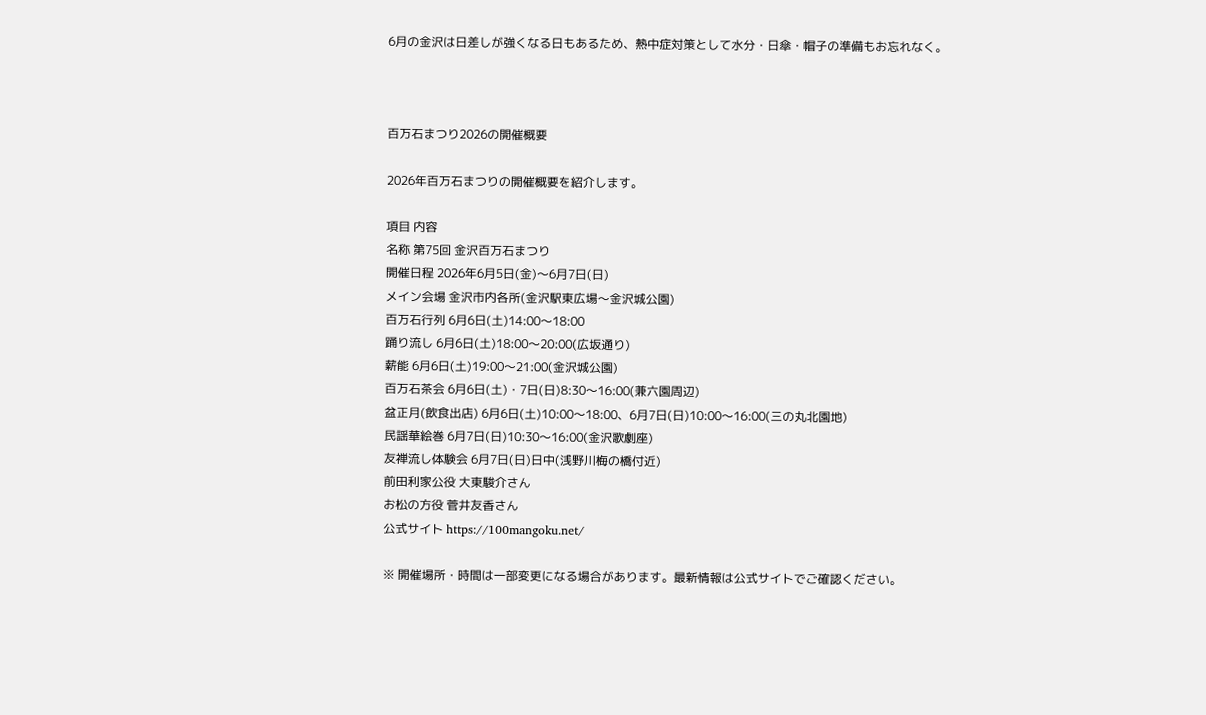6月の金沢は日差しが強くなる日もあるため、熱中症対策として水分・日傘・帽子の準備もお忘れなく。



百万石まつり2026の開催概要

2026年百万石まつりの開催概要を紹介します。

項目 内容
名称 第75回 金沢百万石まつり
開催日程 2026年6月5日(金)〜6月7日(日)
メイン会場 金沢市内各所(金沢駅東広場〜金沢城公園)
百万石行列 6月6日(土)14:00〜18:00
踊り流し 6月6日(土)18:00〜20:00(広坂通り)
薪能 6月6日(土)19:00〜21:00(金沢城公園)
百万石茶会 6月6日(土)・7日(日)8:30〜16:00(兼六園周辺)
盆正月(飲食出店) 6月6日(土)10:00〜18:00、6月7日(日)10:00〜16:00(三の丸北園地)
民謡華絵巻 6月7日(日)10:30〜16:00(金沢歌劇座)
友禅流し体験会 6月7日(日)日中(浅野川梅の橋付近)
前田利家公役 大東駿介さん
お松の方役 菅井友香さん
公式サイト https://100mangoku.net/

※ 開催場所・時間は一部変更になる場合があります。最新情報は公式サイトでご確認ください。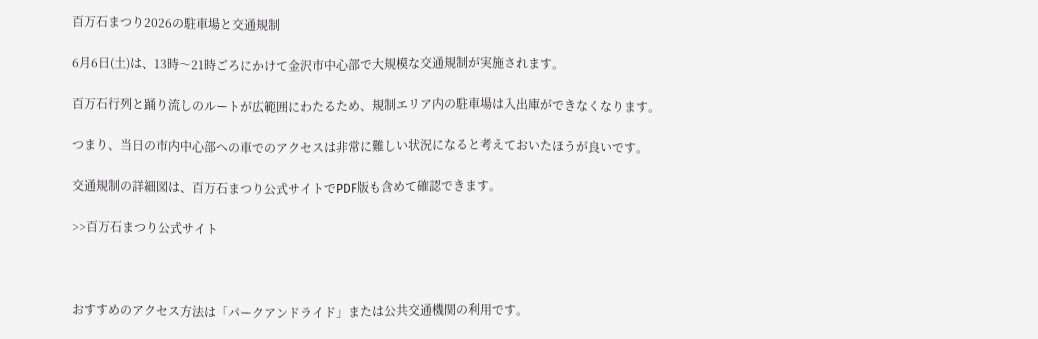百万石まつり2026の駐車場と交通規制

6月6日(土)は、13時〜21時ごろにかけて金沢市中心部で大規模な交通規制が実施されます。

百万石行列と踊り流しのルートが広範囲にわたるため、規制エリア内の駐車場は入出庫ができなくなります。

つまり、当日の市内中心部への車でのアクセスは非常に難しい状況になると考えておいたほうが良いです。

交通規制の詳細図は、百万石まつり公式サイトでPDF版も含めて確認できます。

>>百万石まつり公式サイト



おすすめのアクセス方法は「パークアンドライド」または公共交通機関の利用です。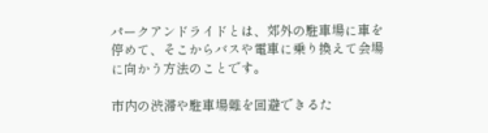パークアンドライドとは、郊外の駐車場に車を停めて、そこからバスや電車に乗り換えて会場に向かう方法のことです。

市内の渋滞や駐車場難を回避できるた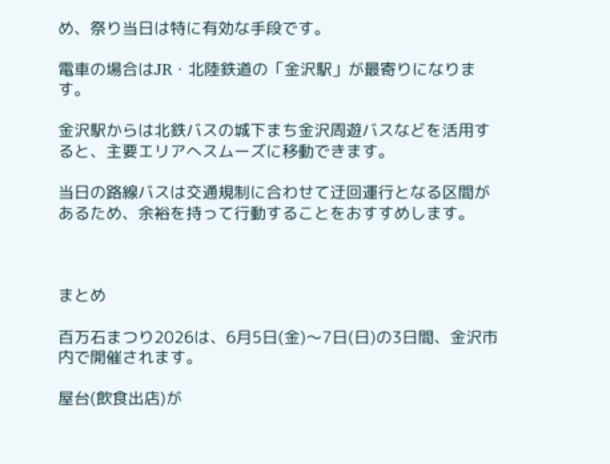め、祭り当日は特に有効な手段です。

電車の場合はJR・北陸鉄道の「金沢駅」が最寄りになります。

金沢駅からは北鉄バスの城下まち金沢周遊バスなどを活用すると、主要エリアへスムーズに移動できます。

当日の路線バスは交通規制に合わせて迂回運行となる区間があるため、余裕を持って行動することをおすすめします。



まとめ

百万石まつり2026は、6月5日(金)〜7日(日)の3日間、金沢市内で開催されます。

屋台(飲食出店)が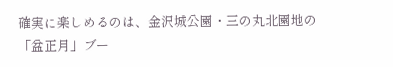確実に楽しめるのは、金沢城公園・三の丸北園地の「盆正月」ブー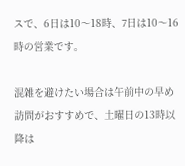スで、6日は10〜18時、7日は10〜16時の営業です。

混雑を避けたい場合は午前中の早め訪問がおすすめで、土曜日の13時以降は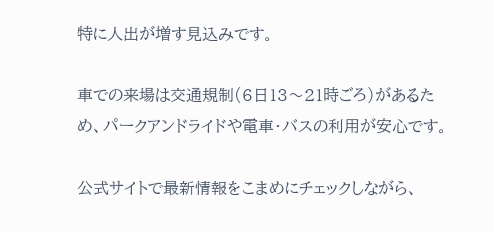特に人出が増す見込みです。

車での来場は交通規制(6日13〜21時ごろ)があるため、パークアンドライドや電車・バスの利用が安心です。

公式サイトで最新情報をこまめにチェックしながら、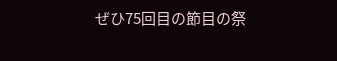ぜひ75回目の節目の祭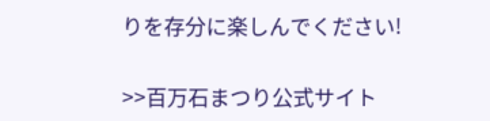りを存分に楽しんでください!

>>百万石まつり公式サイト